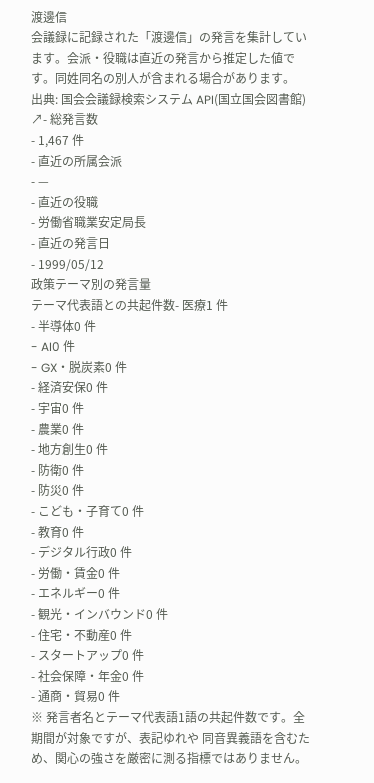渡邊信
会議録に記録された「渡邊信」の発言を集計しています。会派・役職は直近の発言から推定した値です。同姓同名の別人が含まれる場合があります。
出典: 国会会議録検索システム API(国立国会図書館) ↗- 総発言数
- 1,467 件
- 直近の所属会派
- —
- 直近の役職
- 労働省職業安定局長
- 直近の発言日
- 1999/05/12
政策テーマ別の発言量
テーマ代表語との共起件数- 医療1 件
- 半導体0 件
- AI0 件
- GX・脱炭素0 件
- 経済安保0 件
- 宇宙0 件
- 農業0 件
- 地方創生0 件
- 防衛0 件
- 防災0 件
- こども・子育て0 件
- 教育0 件
- デジタル行政0 件
- 労働・賃金0 件
- エネルギー0 件
- 観光・インバウンド0 件
- 住宅・不動産0 件
- スタートアップ0 件
- 社会保障・年金0 件
- 通商・貿易0 件
※ 発言者名とテーマ代表語1語の共起件数です。全期間が対象ですが、表記ゆれや 同音異義語を含むため、関心の強さを厳密に測る指標ではありません。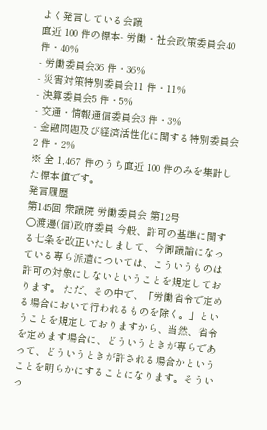よく発言している会議
直近 100 件の標本- 労働・社会政策委員会40 件・40%
- 労働委員会36 件・36%
- 災害対策特別委員会11 件・11%
- 決算委員会5 件・5%
- 交通・情報通信委員会3 件・3%
- 金融問題及び経済活性化に関する特別委員会2 件・2%
※ 全 1,467 件のうち直近 100 件のみを集計した標本値です。
発言履歴
第145回 衆議院 労働委員会 第12号
○渡邊(信)政府委員 今般、許可の基準に関する七条を改正いたしまして、今御議論になっている専ら派遣については、こういうものは許可の対象にしないということを規定しております。 ただ、その中で、「労働省令で定める場合において行われるものを除く。」ということを規定しておりますから、当然、省令を定めます場合に、どういうときが専らであって、どういうときが許される場合かということを明らかにすることになります。そういっ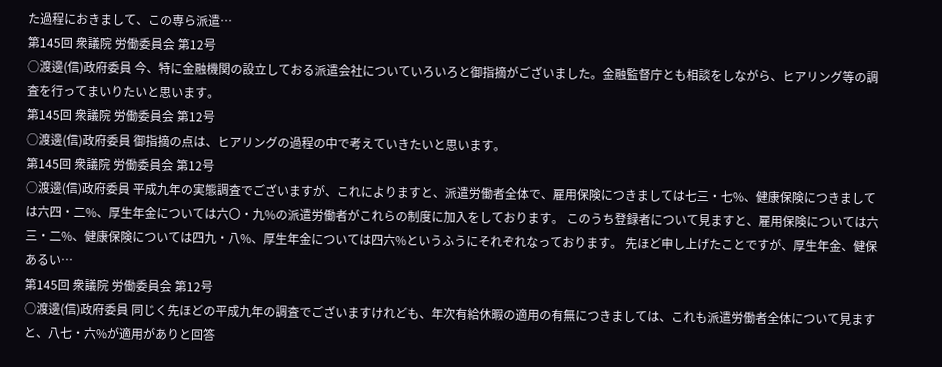た過程におきまして、この専ら派遣…
第145回 衆議院 労働委員会 第12号
○渡邊(信)政府委員 今、特に金融機関の設立しておる派遣会社についていろいろと御指摘がございました。金融監督庁とも相談をしながら、ヒアリング等の調査を行ってまいりたいと思います。
第145回 衆議院 労働委員会 第12号
○渡邊(信)政府委員 御指摘の点は、ヒアリングの過程の中で考えていきたいと思います。
第145回 衆議院 労働委員会 第12号
○渡邊(信)政府委員 平成九年の実態調査でございますが、これによりますと、派遣労働者全体で、雇用保険につきましては七三・七%、健康保険につきましては六四・二%、厚生年金については六〇・九%の派遣労働者がこれらの制度に加入をしております。 このうち登録者について見ますと、雇用保険については六三・二%、健康保険については四九・八%、厚生年金については四六%というふうにそれぞれなっております。 先ほど申し上げたことですが、厚生年金、健保あるい…
第145回 衆議院 労働委員会 第12号
○渡邊(信)政府委員 同じく先ほどの平成九年の調査でございますけれども、年次有給休暇の適用の有無につきましては、これも派遣労働者全体について見ますと、八七・六%が適用がありと回答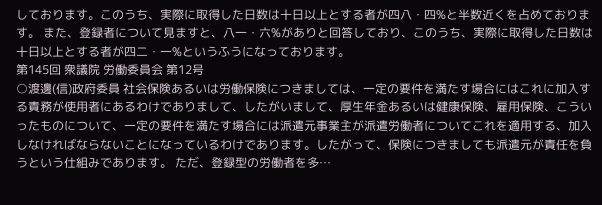しております。このうち、実際に取得した日数は十日以上とする者が四八・四%と半数近くを占めております。 また、登録者について見ますと、八一・六%がありと回答しており、このうち、実際に取得した日数は十日以上とする者が四二・一%というふうになっております。
第145回 衆議院 労働委員会 第12号
○渡邊(信)政府委員 社会保険あるいは労働保険につきましては、一定の要件を満たす場合にはこれに加入する責務が使用者にあるわけでありまして、したがいまして、厚生年金あるいは健康保険、雇用保険、こういったものについて、一定の要件を満たす場合には派遣元事業主が派遣労働者についてこれを適用する、加入しなければならないことになっているわけであります。したがって、保険につきましても派遣元が責任を負うという仕組みであります。 ただ、登録型の労働者を多…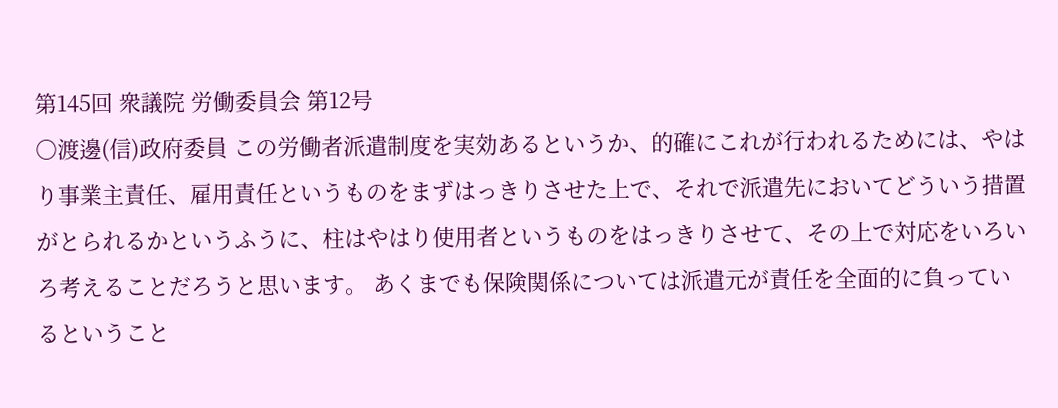第145回 衆議院 労働委員会 第12号
○渡邊(信)政府委員 この労働者派遣制度を実効あるというか、的確にこれが行われるためには、やはり事業主責任、雇用責任というものをまずはっきりさせた上で、それで派遣先においてどういう措置がとられるかというふうに、柱はやはり使用者というものをはっきりさせて、その上で対応をいろいろ考えることだろうと思います。 あくまでも保険関係については派遣元が責任を全面的に負っているということ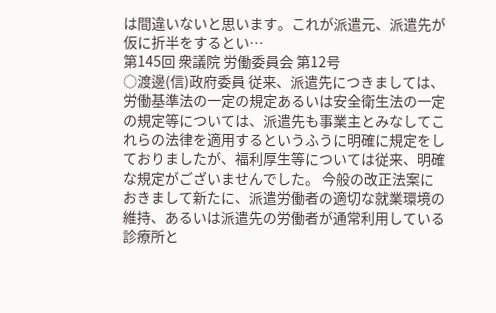は間違いないと思います。これが派遣元、派遣先が仮に折半をするとい…
第145回 衆議院 労働委員会 第12号
○渡邊(信)政府委員 従来、派遣先につきましては、労働基準法の一定の規定あるいは安全衛生法の一定の規定等については、派遣先も事業主とみなしてこれらの法律を適用するというふうに明確に規定をしておりましたが、福利厚生等については従来、明確な規定がございませんでした。 今般の改正法案におきまして新たに、派遣労働者の適切な就業環境の維持、あるいは派遣先の労働者が通常利用している診療所と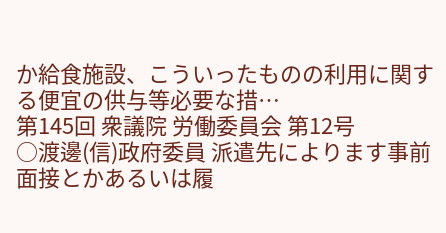か給食施設、こういったものの利用に関する便宜の供与等必要な措…
第145回 衆議院 労働委員会 第12号
○渡邊(信)政府委員 派遣先によります事前面接とかあるいは履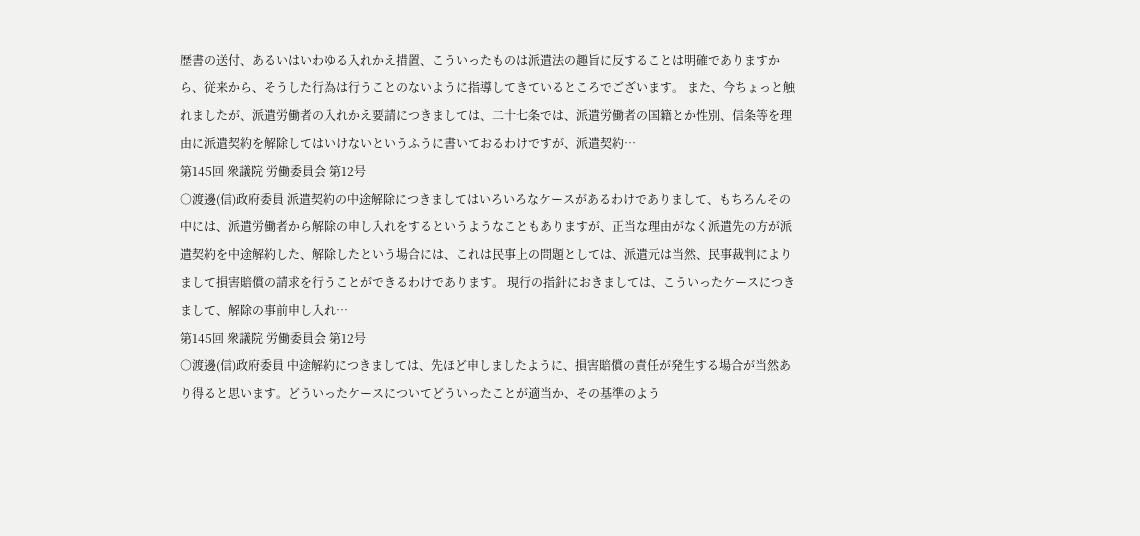歴書の送付、あるいはいわゆる入れかえ措置、こういったものは派遣法の趣旨に反することは明確でありますから、従来から、そうした行為は行うことのないように指導してきているところでございます。 また、今ちょっと触れましたが、派遣労働者の入れかえ要請につきましては、二十七条では、派遣労働者の国籍とか性別、信条等を理由に派遣契約を解除してはいけないというふうに書いておるわけですが、派遣契約…
第145回 衆議院 労働委員会 第12号
○渡邊(信)政府委員 派遣契約の中途解除につきましてはいろいろなケースがあるわけでありまして、もちろんその中には、派遣労働者から解除の申し入れをするというようなこともありますが、正当な理由がなく派遣先の方が派遣契約を中途解約した、解除したという場合には、これは民事上の問題としては、派遣元は当然、民事裁判によりまして損害賠償の請求を行うことができるわけであります。 現行の指針におきましては、こういったケースにつきまして、解除の事前申し入れ…
第145回 衆議院 労働委員会 第12号
○渡邊(信)政府委員 中途解約につきましては、先ほど申しましたように、損害賠償の責任が発生する場合が当然あり得ると思います。どういったケースについてどういったことが適当か、その基準のよう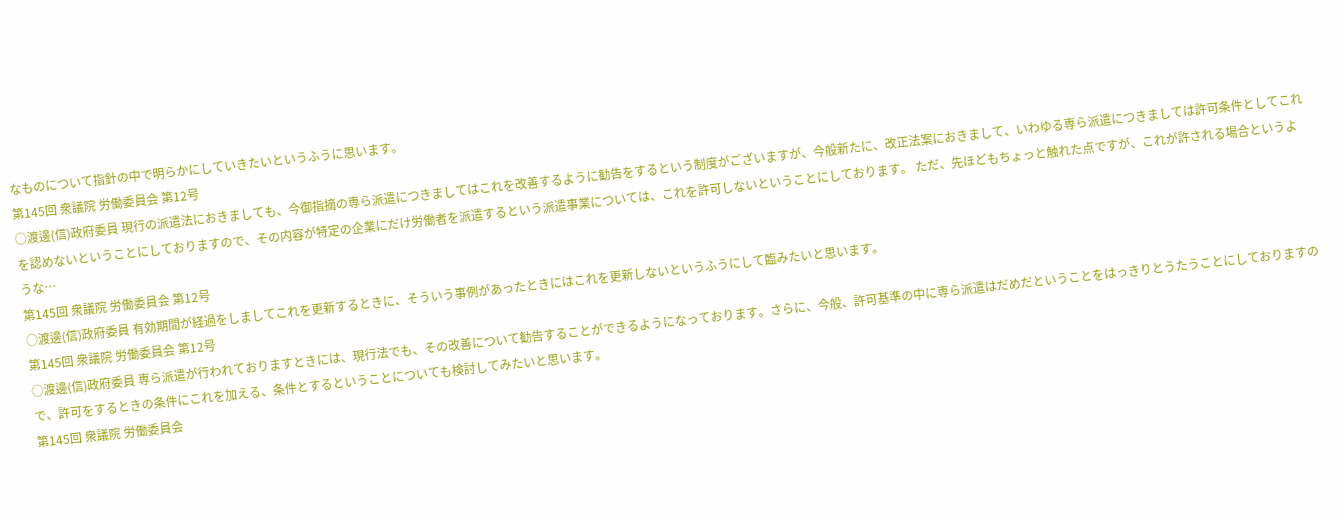なものについて指針の中で明らかにしていきたいというふうに思います。
第145回 衆議院 労働委員会 第12号
○渡邊(信)政府委員 現行の派遣法におきましても、今御指摘の専ら派遣につきましてはこれを改善するように勧告をするという制度がございますが、今般新たに、改正法案におきまして、いわゆる専ら派遣につきましては許可条件としてこれを認めないということにしておりますので、その内容が特定の企業にだけ労働者を派遣するという派遣事業については、これを許可しないということにしております。 ただ、先ほどもちょっと触れた点ですが、これが許される場合というような…
第145回 衆議院 労働委員会 第12号
○渡邊(信)政府委員 有効期間が経過をしましてこれを更新するときに、そういう事例があったときにはこれを更新しないというふうにして臨みたいと思います。
第145回 衆議院 労働委員会 第12号
○渡邊(信)政府委員 専ら派遣が行われておりますときには、現行法でも、その改善について勧告することができるようになっております。さらに、今般、許可基準の中に専ら派遣はだめだということをはっきりとうたうことにしておりますので、許可をするときの条件にこれを加える、条件とするということについても検討してみたいと思います。
第145回 衆議院 労働委員会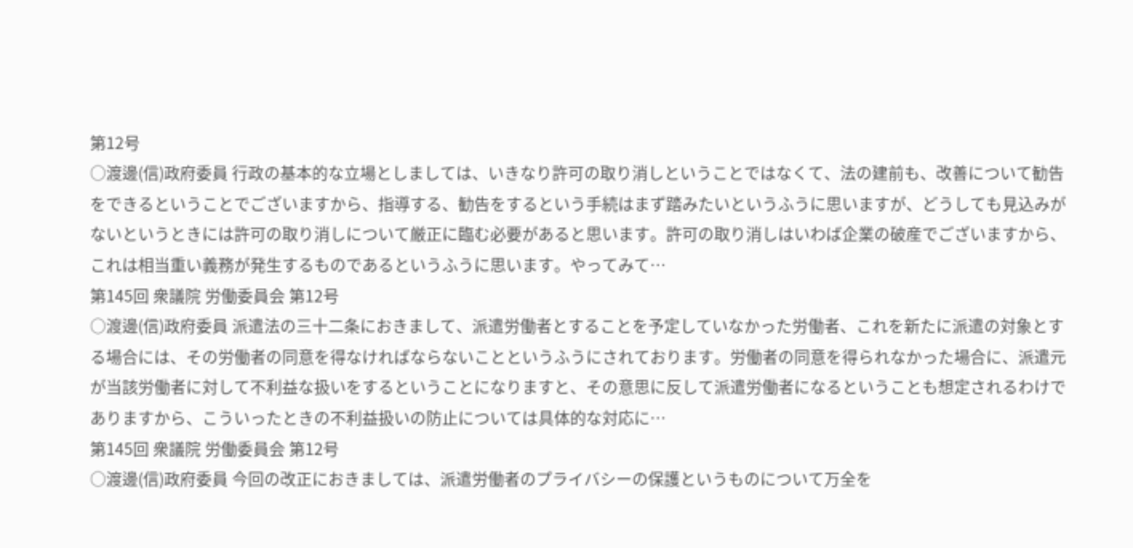第12号
○渡邊(信)政府委員 行政の基本的な立場としましては、いきなり許可の取り消しということではなくて、法の建前も、改善について勧告をできるということでございますから、指導する、勧告をするという手続はまず踏みたいというふうに思いますが、どうしても見込みがないというときには許可の取り消しについて厳正に臨む必要があると思います。許可の取り消しはいわば企業の破産でございますから、これは相当重い義務が発生するものであるというふうに思います。やってみて…
第145回 衆議院 労働委員会 第12号
○渡邊(信)政府委員 派遣法の三十二条におきまして、派遣労働者とすることを予定していなかった労働者、これを新たに派遣の対象とする場合には、その労働者の同意を得なければならないことというふうにされております。労働者の同意を得られなかった場合に、派遣元が当該労働者に対して不利益な扱いをするということになりますと、その意思に反して派遣労働者になるということも想定されるわけでありますから、こういったときの不利益扱いの防止については具体的な対応に…
第145回 衆議院 労働委員会 第12号
○渡邊(信)政府委員 今回の改正におきましては、派遣労働者のプライバシーの保護というものについて万全を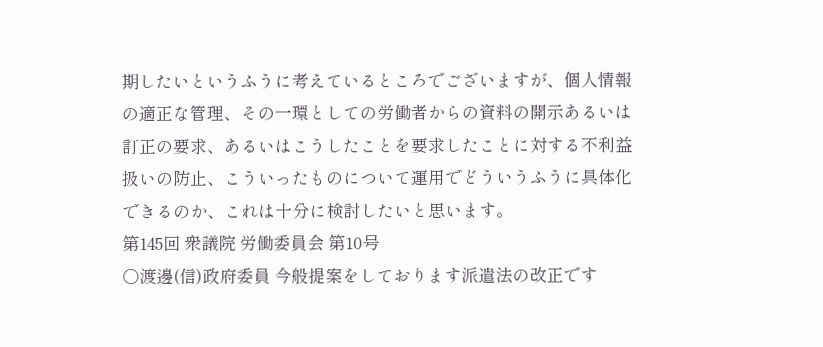期したいというふうに考えているところでございますが、個人情報の適正な管理、その一環としての労働者からの資料の開示あるいは訂正の要求、あるいはこうしたことを要求したことに対する不利益扱いの防止、こういったものについて運用でどういうふうに具体化できるのか、これは十分に検討したいと思います。
第145回 衆議院 労働委員会 第10号
○渡邊(信)政府委員 今般提案をしております派遣法の改正です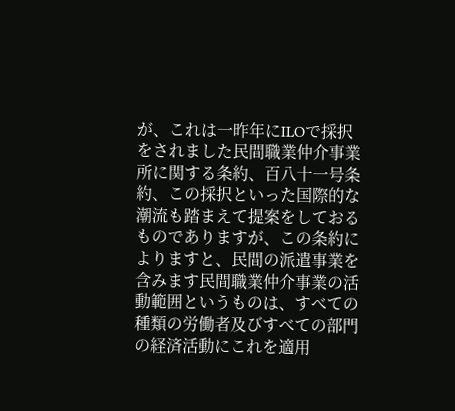が、これは一昨年にILOで採択をされました民間職業仲介事業所に関する条約、百八十一号条約、この採択といった国際的な潮流も踏まえて提案をしておるものでありますが、この条約によりますと、民間の派遣事業を含みます民間職業仲介事業の活動範囲というものは、すべての種類の労働者及びすべての部門の経済活動にこれを適用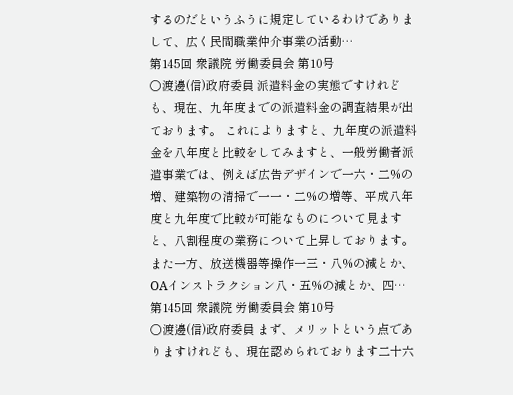するのだというふうに規定しているわけでありまして、広く民間職業仲介事業の活動…
第145回 衆議院 労働委員会 第10号
○渡邊(信)政府委員 派遣料金の実態ですけれども、現在、九年度までの派遣料金の調査結果が出ております。 これによりますと、九年度の派遣料金を八年度と比較をしてみますと、一般労働者派遣事業では、例えば広告デザインで一六・二%の増、建築物の清掃で一一・二%の増等、平成八年度と九年度で比較が可能なものについて見ますと、八割程度の業務について上昇しております。また一方、放送機器等操作一三・八%の減とか、OAインストラクション八・五%の減とか、四…
第145回 衆議院 労働委員会 第10号
○渡邊(信)政府委員 まず、メリットという点でありますけれども、現在認められております二十六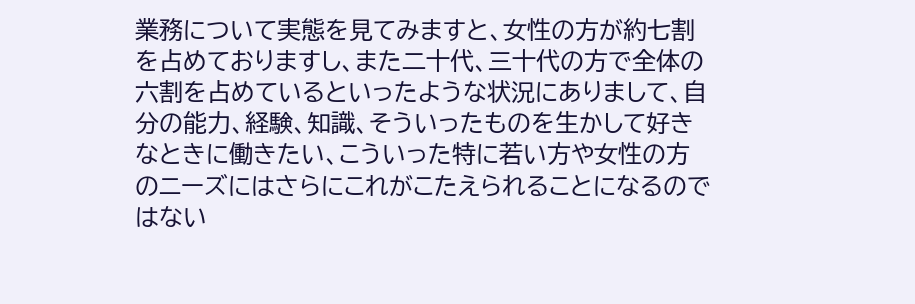業務について実態を見てみますと、女性の方が約七割を占めておりますし、また二十代、三十代の方で全体の六割を占めているといったような状況にありまして、自分の能力、経験、知識、そういったものを生かして好きなときに働きたい、こういった特に若い方や女性の方のニーズにはさらにこれがこたえられることになるのではない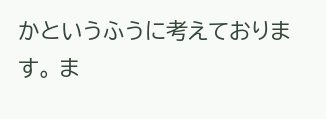かというふうに考えております。 ま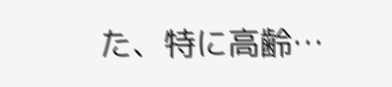た、特に高齢…